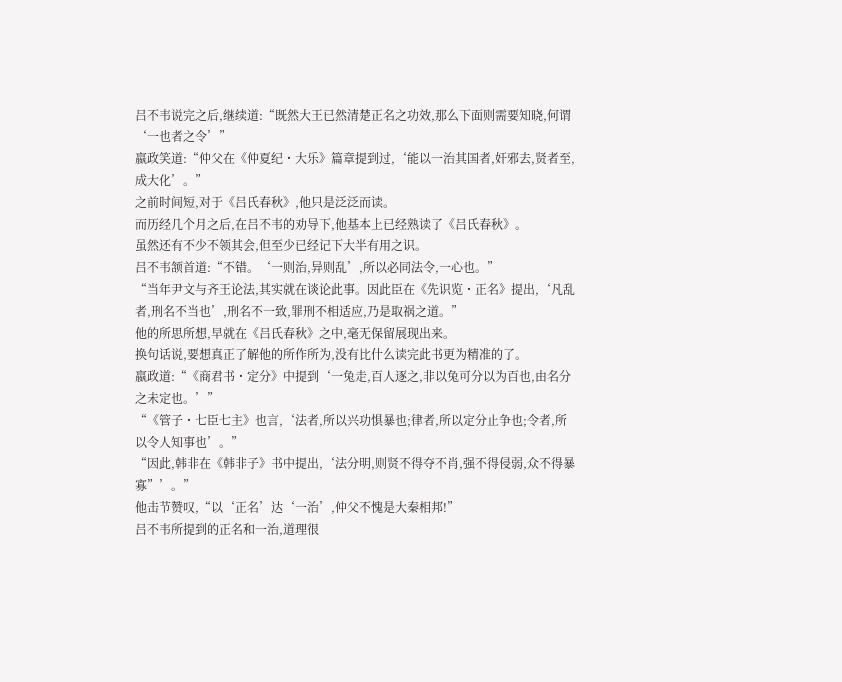吕不韦说完之后,继续道:“既然大王已然清楚正名之功效,那么下面则需要知晓,何谓‘一也者之令’”
嬴政笑道:“仲父在《仲夏纪・大乐》篇章提到过,‘能以一治其国者,奸邪去,贤者至,成大化’。”
之前时间短,对于《吕氏春秋》,他只是泛泛而读。
而历经几个月之后,在吕不韦的劝导下,他基本上已经熟读了《吕氏春秋》。
虽然还有不少不领其会,但至少已经记下大半有用之识。
吕不韦颔首道:“不错。‘一则治,异则乱’,所以必同法令,一心也。”
“当年尹文与齐王论法,其实就在谈论此事。因此臣在《先识览・正名》提出,‘凡乱者,刑名不当也’,刑名不一致,罪刑不相适应,乃是取祸之道。”
他的所思所想,早就在《吕氏春秋》之中,毫无保留展现出来。
换句话说,要想真正了解他的所作所为,没有比什么读完此书更为精准的了。
嬴政道:“《商君书・定分》中提到‘一兔走,百人逐之,非以兔可分以为百也,由名分之未定也。’”
“《管子・七臣七主》也言,‘法者,所以兴功惧暴也;律者,所以定分止争也;令者,所以令人知事也’。”
“因此,韩非在《韩非子》书中提出,‘法分明,则贤不得夺不肖,强不得侵弱,众不得暴寡”’。”
他击节赞叹,“以‘正名’达‘一治’,仲父不愧是大秦相邦!”
吕不韦所提到的正名和一治,道理很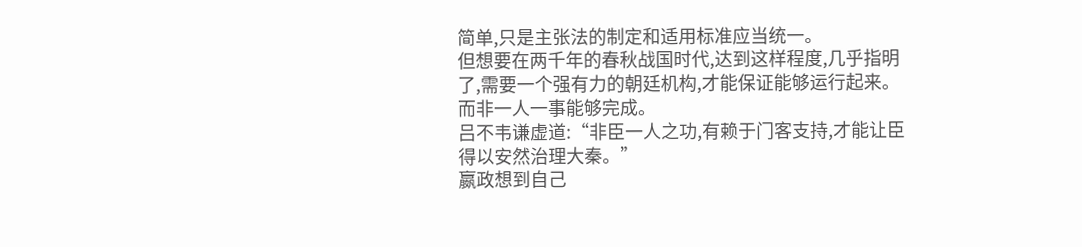简单,只是主张法的制定和适用标准应当统一。
但想要在两千年的春秋战国时代,达到这样程度,几乎指明了,需要一个强有力的朝廷机构,才能保证能够运行起来。
而非一人一事能够完成。
吕不韦谦虚道:“非臣一人之功,有赖于门客支持,才能让臣得以安然治理大秦。”
嬴政想到自己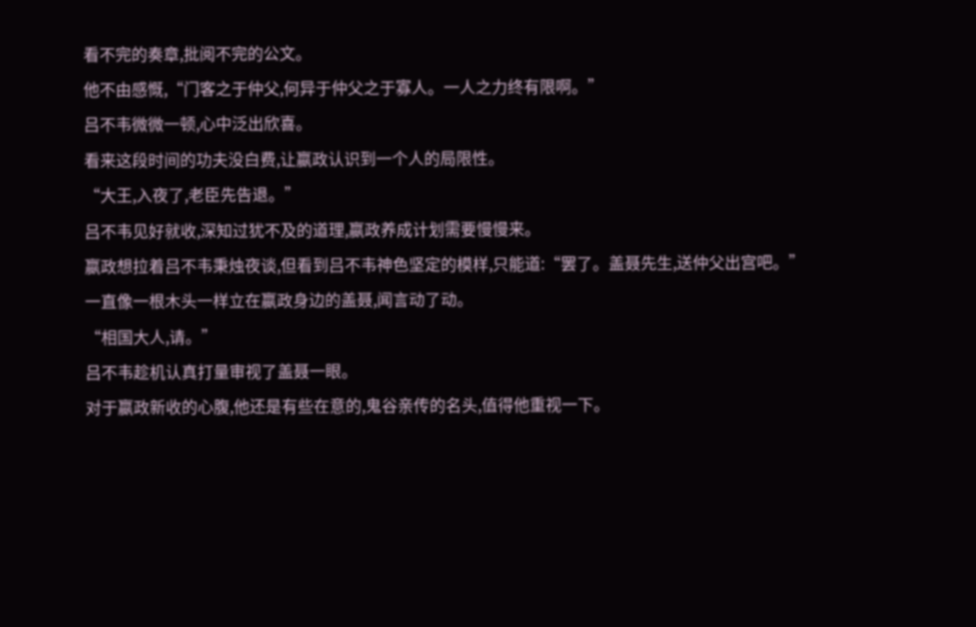看不完的奏章,批阅不完的公文。
他不由感慨,“门客之于仲父,何异于仲父之于寡人。一人之力终有限啊。”
吕不韦微微一顿,心中泛出欣喜。
看来这段时间的功夫没白费,让嬴政认识到一个人的局限性。
“大王,入夜了,老臣先告退。”
吕不韦见好就收,深知过犹不及的道理,嬴政养成计划需要慢慢来。
嬴政想拉着吕不韦秉烛夜谈,但看到吕不韦神色坚定的模样,只能道:“罢了。盖聂先生,送仲父出宫吧。”
一直像一根木头一样立在嬴政身边的盖聂,闻言动了动。
“相国大人,请。”
吕不韦趁机认真打量审视了盖聂一眼。
对于嬴政新收的心腹,他还是有些在意的,鬼谷亲传的名头,值得他重视一下。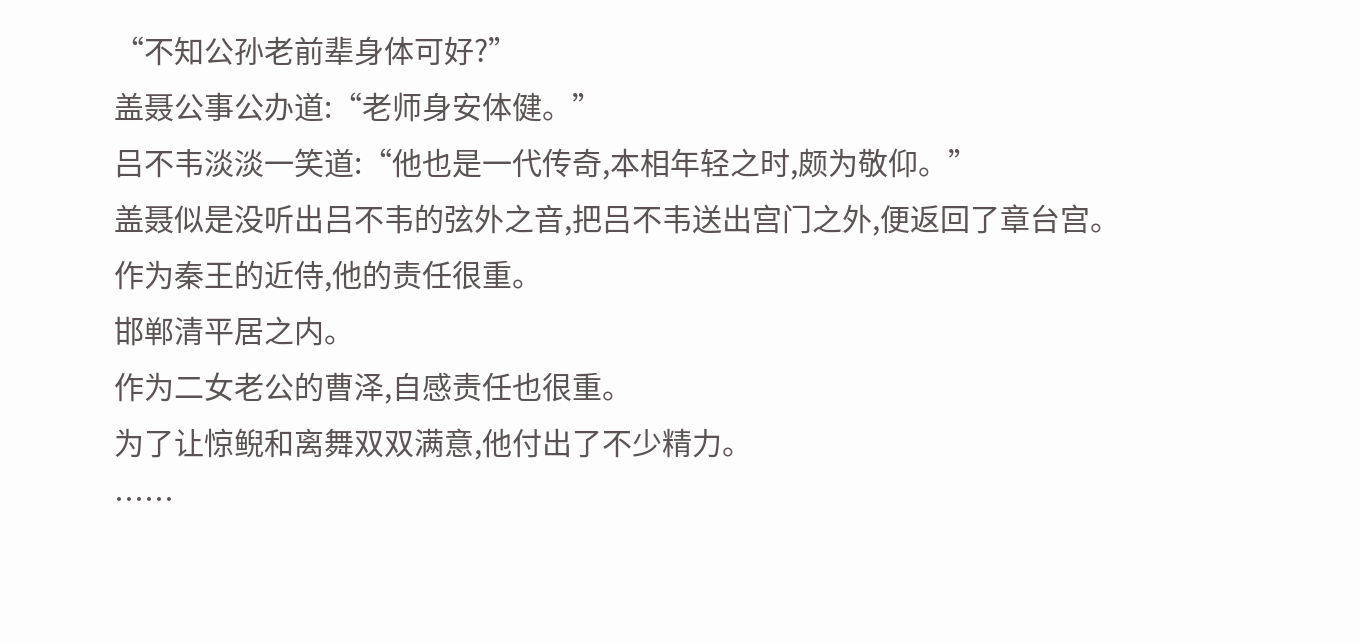“不知公孙老前辈身体可好?”
盖聂公事公办道:“老师身安体健。”
吕不韦淡淡一笑道:“他也是一代传奇,本相年轻之时,颇为敬仰。”
盖聂似是没听出吕不韦的弦外之音,把吕不韦送出宫门之外,便返回了章台宫。
作为秦王的近侍,他的责任很重。
邯郸清平居之内。
作为二女老公的曹泽,自感责任也很重。
为了让惊鲵和离舞双双满意,他付出了不少精力。
……